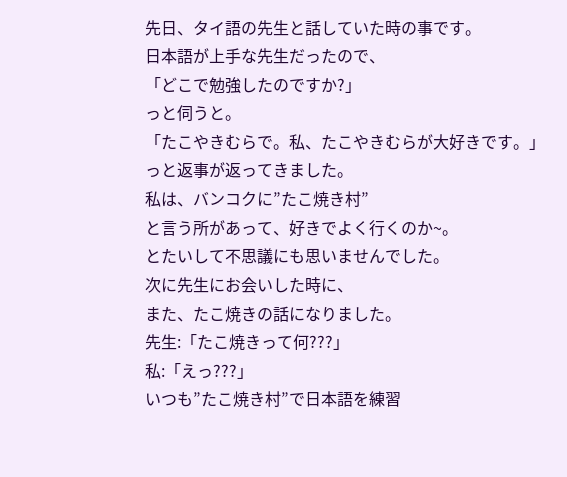先日、タイ語の先生と話していた時の事です。
日本語が上手な先生だったので、
「どこで勉強したのですか?」
っと伺うと。
「たこやきむらで。私、たこやきむらが大好きです。」
っと返事が返ってきました。
私は、バンコクに”たこ焼き村”
と言う所があって、好きでよく行くのか~。
とたいして不思議にも思いませんでした。
次に先生にお会いした時に、
また、たこ焼きの話になりました。
先生:「たこ焼きって何???」
私:「えっ???」
いつも”たこ焼き村”で日本語を練習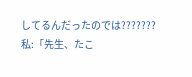してるんだったのでは???????
私:「先生、たこ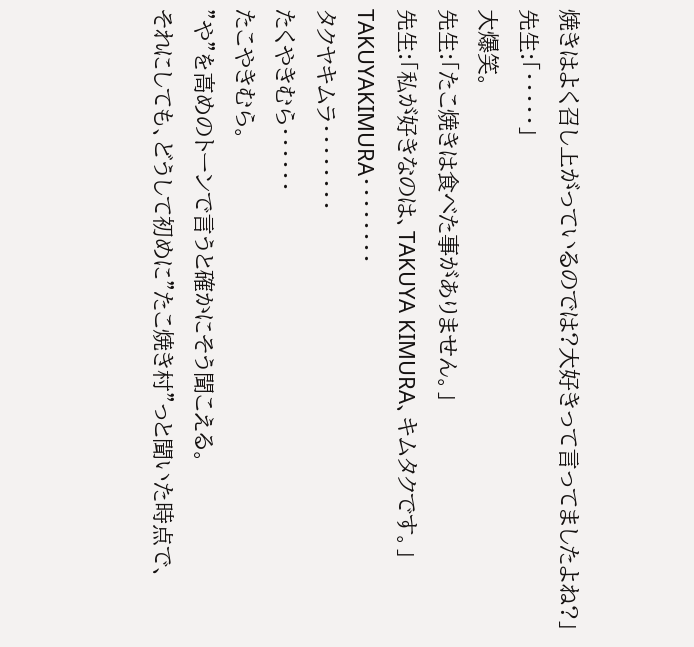焼きはよく召し上がっているのでは?大好きって言ってましたよね?」
先生:「・・・・・」
大爆笑。
先生:「たこ焼きは食べた事がありません。」
先生:「私が好きなのは、TAKUYA KIMURA、キムタクです。」
TAKUYAKIMURA・・・・・・・・
タクヤキムラ・・・・・・・・
たくやきむら・・・・・・
たこやきむら。
”や”を高めのトーンで言うと確かにそう聞こえる。
それにしても、どうして初めに”たこ焼き村”っと聞いた時点で、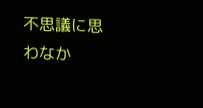不思議に思わなか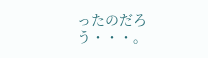ったのだろう・・・。